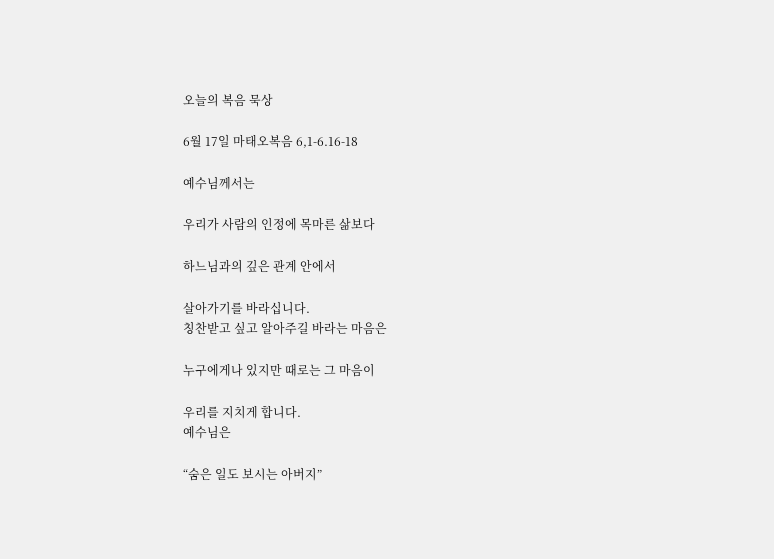오늘의 복음 묵상

6월 17일 마태오복음 6,1-6.16-18

예수님께서는

우리가 사람의 인정에 목마른 삶보다

하느님과의 깊은 관계 안에서

살아가기를 바라십니다.
칭찬받고 싶고 알아주길 바라는 마음은

누구에게나 있지만 때로는 그 마음이

우리를 지치게 합니다.
예수님은

“숨은 일도 보시는 아버지”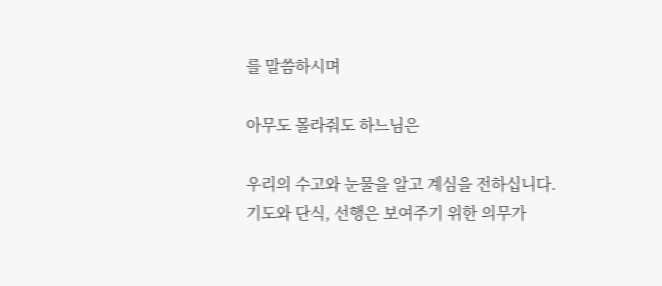를 말씀하시며

아무도 몰라줘도 하느님은

우리의 수고와 눈물을 알고 계심을 전하십니다.
기도와 단식, 선행은 보여주기 위한 의무가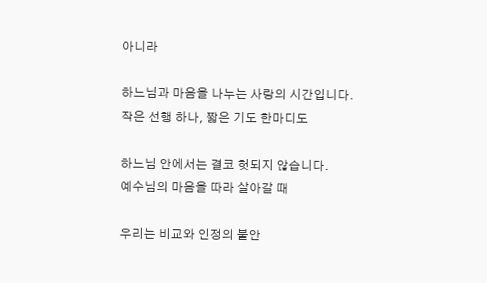아니라

하느님과 마음을 나누는 사랑의 시간입니다.
작은 선행 하나, 짧은 기도 한마디도

하느님 안에서는 결코 헛되지 않습니다.
예수님의 마음을 따라 살아갈 때

우리는 비교와 인정의 불안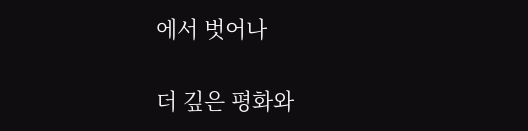에서 벗어나

더 깊은 평화와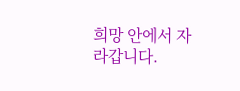희망 안에서 자라갑니다.